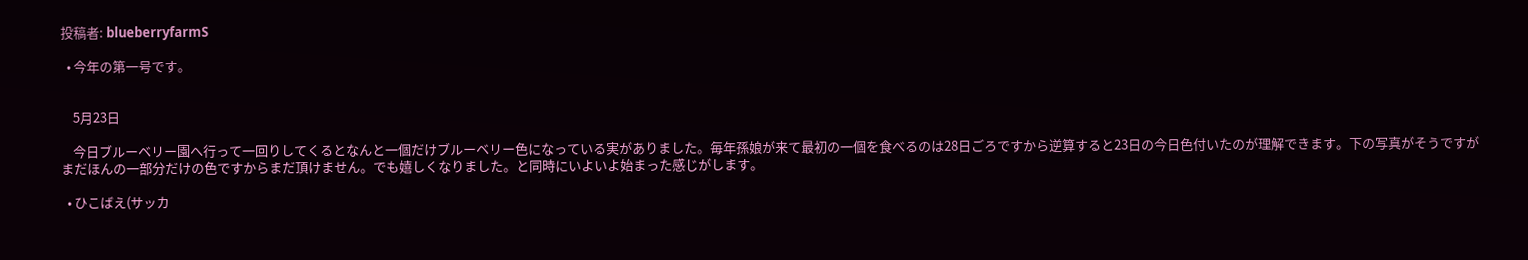投稿者: blueberryfarmS

  • 今年の第一号です。


    5月23日

    今日ブルーベリー園へ行って一回りしてくるとなんと一個だけブルーベリー色になっている実がありました。毎年孫娘が来て最初の一個を食べるのは28日ごろですから逆算すると23日の今日色付いたのが理解できます。下の写真がそうですがまだほんの一部分だけの色ですからまだ頂けません。でも嬉しくなりました。と同時にいよいよ始まった感じがします。

  • ひこばえ(サッカ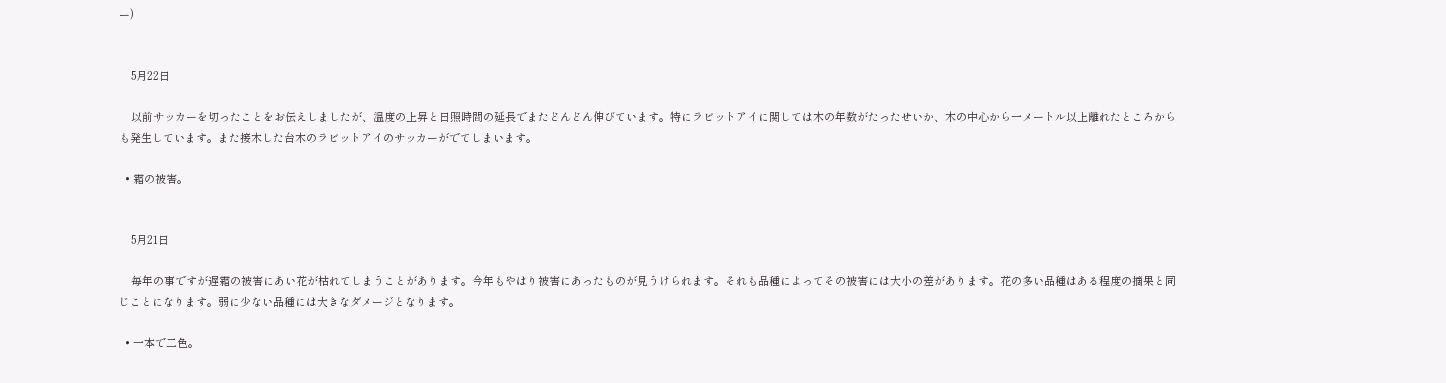ー)


    5月22日

    以前サッカーを切ったことをお伝えしましたが、温度の上昇と日照時間の延長でまたどんどん伸びています。特にラビットアイに関しては木の年数がたったせいか、木の中心から一メートル以上離れたところからも発生しています。また接木した台木のラビットアイのサッカーがでてしまいます。

  • 霜の被害。


    5月21日

    毎年の事ですが遅霜の被害にあい花が枯れてしまうことがあります。今年もやはり被害にあったものが見うけられます。それも品種によってその被害には大小の差があります。花の多い品種はある程度の摘果と同じことになります。弱に少ない品種には大きなダメージとなります。

  • 一本で二色。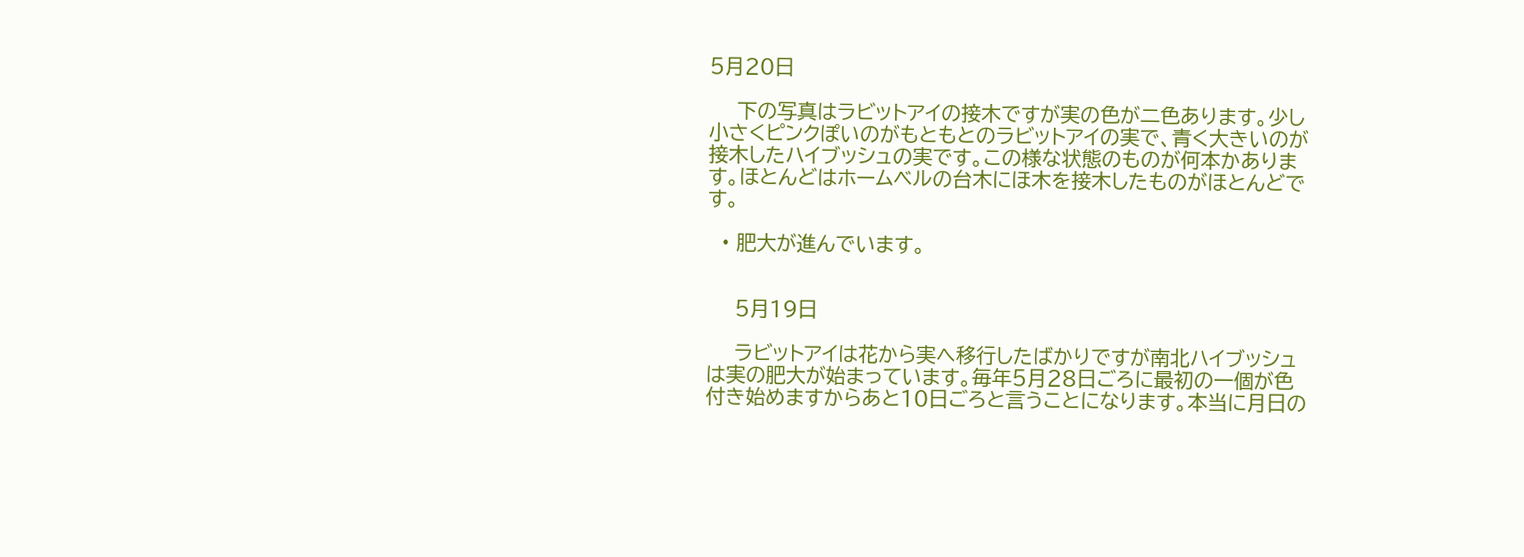5月20日

    下の写真はラビットアイの接木ですが実の色が二色あります。少し小さくピンクぽいのがもともとのラビットアイの実で、青く大きいのが接木したハイブッシュの実です。この様な状態のものが何本かあります。ほとんどはホームベルの台木にほ木を接木したものがほとんどです。

  • 肥大が進んでいます。


    5月19日

    ラビットアイは花から実へ移行したばかりですが南北ハイブッシュは実の肥大が始まっています。毎年5月28日ごろに最初の一個が色付き始めますからあと10日ごろと言うことになります。本当に月日の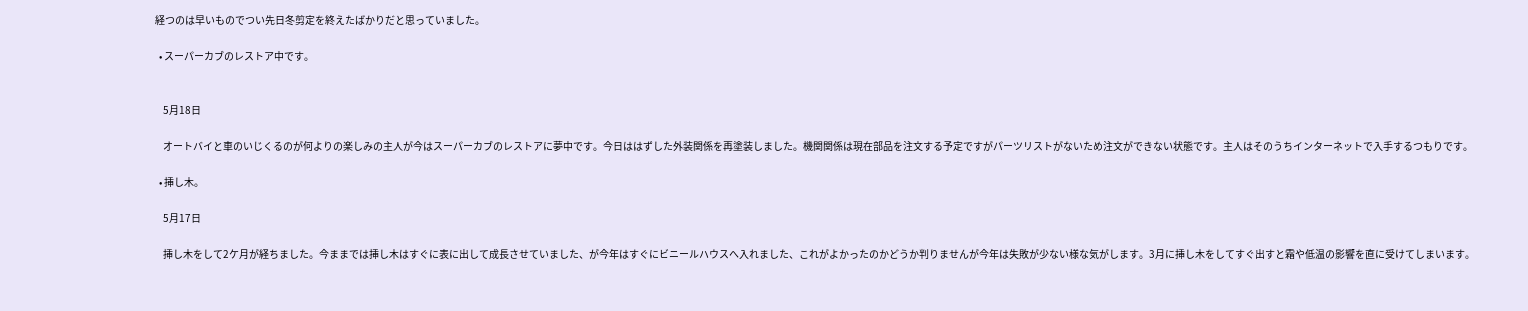経つのは早いものでつい先日冬剪定を終えたばかりだと思っていました。

  • スーパーカブのレストア中です。


    5月18日

    オートバイと車のいじくるのが何よりの楽しみの主人が今はスーパーカブのレストアに夢中です。今日ははずした外装関係を再塗装しました。機関関係は現在部品を注文する予定ですがパーツリストがないため注文ができない状態です。主人はそのうちインターネットで入手するつもりです。

  • 挿し木。

    5月17日

    挿し木をして2ケ月が経ちました。今ままでは挿し木はすぐに表に出して成長させていました、が今年はすぐにビニールハウスへ入れました、これがよかったのかどうか判りませんが今年は失敗が少ない様な気がします。3月に挿し木をしてすぐ出すと霜や低温の影響を直に受けてしまいます。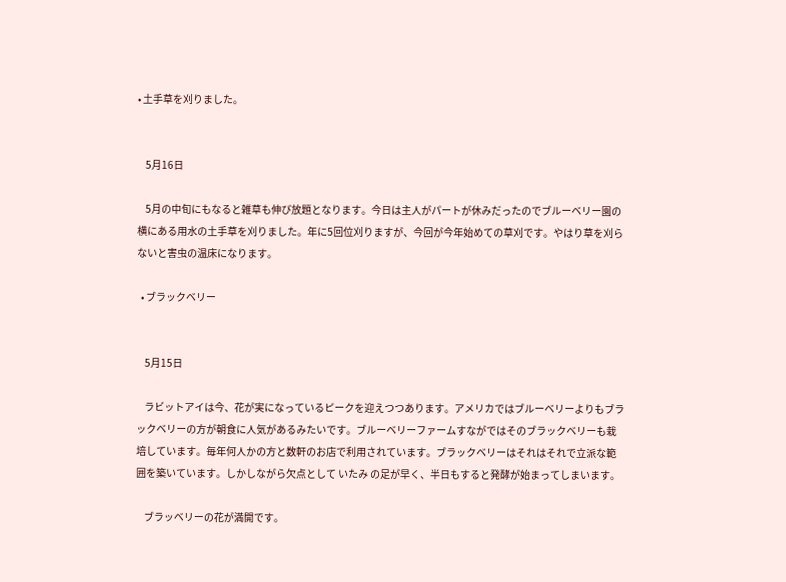• 土手草を刈りました。


    5月16日

    5月の中旬にもなると雑草も伸び放題となります。今日は主人がパートが休みだったのでブルーベリー園の横にある用水の土手草を刈りました。年に5回位刈りますが、今回が今年始めての草刈です。やはり草を刈らないと害虫の温床になります。

  • ブラックベリー


    5月15日

    ラビットアイは今、花が実になっているピークを迎えつつあります。アメリカではブルーベリーよりもブラックベリーの方が朝食に人気があるみたいです。ブルーベリーファームすながではそのブラックベリーも栽培しています。毎年何人かの方と数軒のお店で利用されています。ブラックベリーはそれはそれで立派な範囲を築いています。しかしながら欠点として いたみ の足が早く、半日もすると発酵が始まってしまいます。

    ブラッベリーの花が満開です。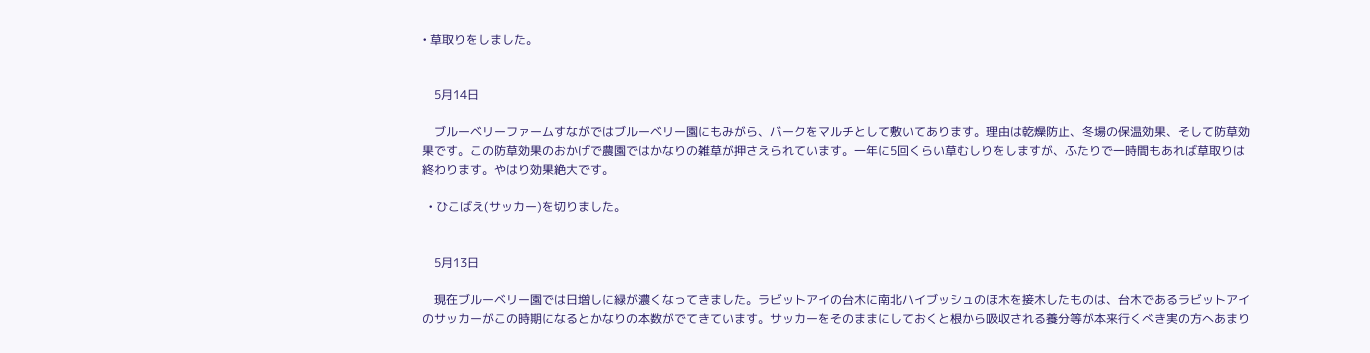• 草取りをしました。


    5月14日

    ブルーベリーファームすながではブルーベリー園にもみがら、バークをマルチとして敷いてあります。理由は乾燥防止、冬場の保温効果、そして防草効果です。この防草効果のおかげで農園ではかなりの雑草が押さえられています。一年に5回くらい草むしりをしますが、ふたりで一時間もあれば草取りは終わります。やはり効果絶大です。

  • ひこばえ(サッカー)を切りました。


    5月13日

    現在ブルーベリー園では日増しに緑が濃くなってきました。ラビットアイの台木に南北ハイブッシュのほ木を接木したものは、台木であるラビットアイのサッカーがこの時期になるとかなりの本数がでてきています。サッカーをそのままにしておくと根から吸収される養分等が本来行くべき実の方へあまり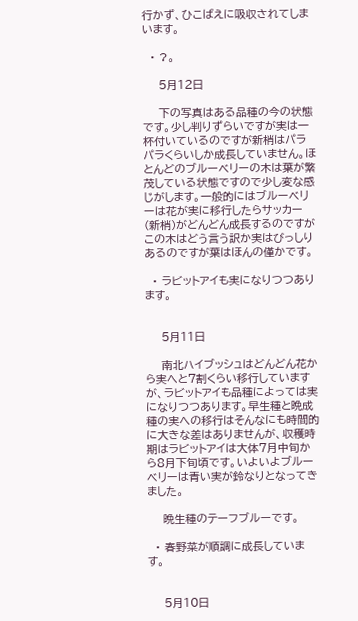行かず、ひこばえに吸収されてしまいます。

  • ?。

    5月12日

    下の写真はある品種の今の状態です。少し判りずらいですが実は一杯付いているのですが新梢はパラパラくらいしか成長していません。ほとんどのブルーベリーの木は葉が繁茂している状態ですので少し変な感じがします。一般的にはブルーベリーは花が実に移行したらサッカー(新梢)がどんどん成長するのですがこの木はどう言う訳か実はびっしりあるのですが葉はほんの僅かです。

  • ラビットアイも実になりつつあります。


    5月11日

    南北ハイブッシュはどんどん花から実へと7割くらい移行していますが、ラビットアイも品種によっては実になりつつあります。早生種と晩成種の実への移行はそんなにも時間的に大きな差はありませんが、収穫時期はラビットアイは大体7月中旬から8月下旬頃です。いよいよブルーベリーは青い実が鈴なりとなってきました。

    晩生種のテーフブルーです。

  • 春野菜が順調に成長しています。


    5月10日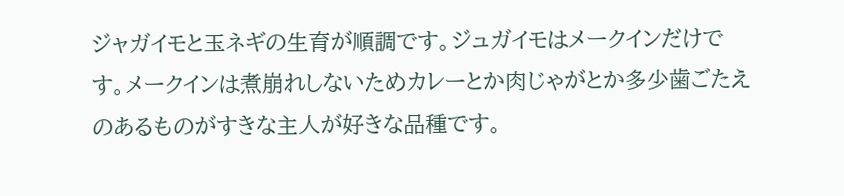ジャガイモと玉ネギの生育が順調です。ジュガイモはメークインだけです。メークインは煮崩れしないためカレーとか肉じゃがとか多少歯ごたえのあるものがすきな主人が好きな品種です。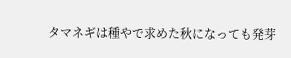タマネギは種やで求めた秋になっても発芽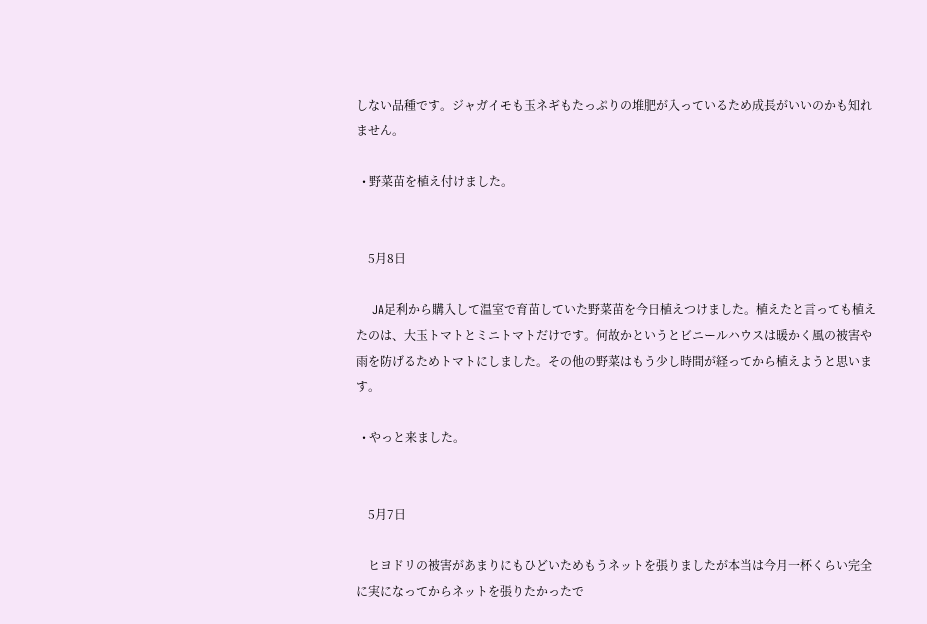しない品種です。ジャガイモも玉ネギもたっぷりの堆肥が入っているため成長がいいのかも知れません。

  • 野菜苗を植え付けました。


    5月8日

    JA足利から購入して温室で育苗していた野菜苗を今日植えつけました。植えたと言っても植えたのは、大玉トマトとミニトマトだけです。何故かというとビニールハウスは暖かく風の被害や雨を防げるためトマトにしました。その他の野菜はもう少し時間が経ってから植えようと思います。

  • やっと来ました。


    5月7日

    ヒヨドリの被害があまりにもひどいためもうネットを張りましたが本当は今月一杯くらい完全に実になってからネットを張りたかったで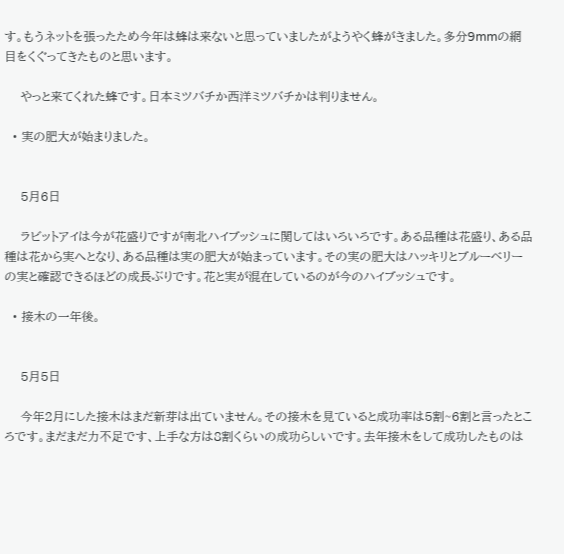す。もうネットを張ったため今年は蜂は来ないと思っていましたがようやく蜂がきました。多分9mmの網目をくぐってきたものと思います。

    やっと来てくれた蜂です。日本ミツバチか西洋ミツバチかは判りません。

  • 実の肥大が始まりました。


    5月6日

    ラビットアイは今が花盛りですが南北ハイブッシュに関してはいろいろです。ある品種は花盛り、ある品種は花から実へとなり、ある品種は実の肥大が始まっています。その実の肥大はハッキリとブルーベリーの実と確認できるほどの成長ぶりです。花と実が混在しているのが今のハイブッシュです。

  • 接木の一年後。


    5月5日

    今年2月にした接木はまだ新芽は出ていません。その接木を見ていると成功率は5割~6割と言ったところです。まだまだ力不足です、上手な方は8割くらいの成功らしいです。去年接木をして成功したものは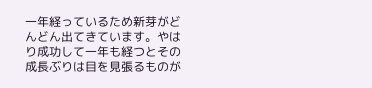一年経っているため新芽がどんどん出てきています。やはり成功して一年も経つとその成長ぶりは目を見張るものが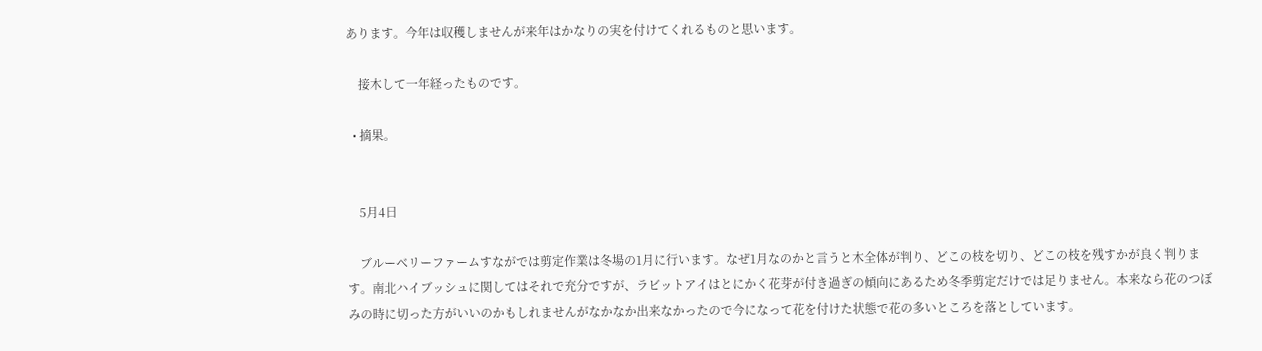あります。今年は収穫しませんが来年はかなりの実を付けてくれるものと思います。

    接木して一年経ったものです。

  • 摘果。


    5月4日

    ブルーベリーファームすながでは剪定作業は冬場の1月に行います。なぜ1月なのかと言うと木全体が判り、どこの枝を切り、どこの枝を残すかが良く判ります。南北ハイブッシュに関してはそれで充分ですが、ラビットアイはとにかく花芽が付き過ぎの傾向にあるため冬季剪定だけでは足りません。本来なら花のつぼみの時に切った方がいいのかもしれませんがなかなか出来なかったので今になって花を付けた状態で花の多いところを落としています。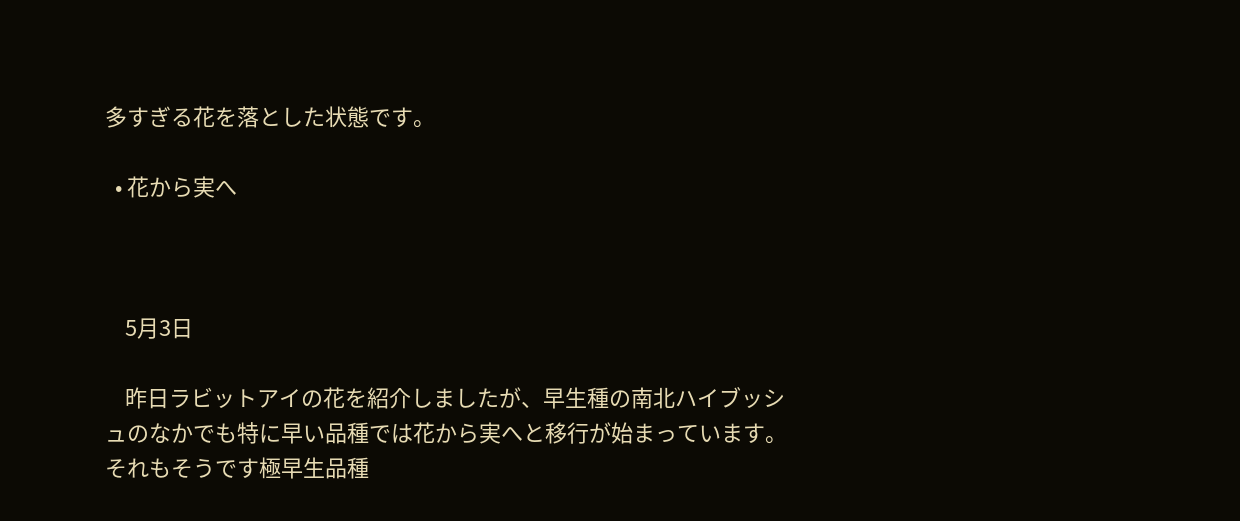多すぎる花を落とした状態です。

  • 花から実へ



    5月3日

    昨日ラビットアイの花を紹介しましたが、早生種の南北ハイブッシュのなかでも特に早い品種では花から実へと移行が始まっています。それもそうです極早生品種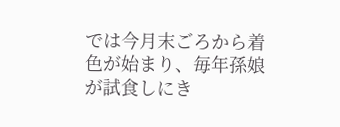では今月末ごろから着色が始まり、毎年孫娘が試食しにき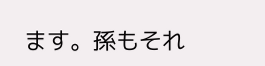ます。孫もそれ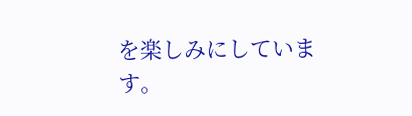を楽しみにしています。